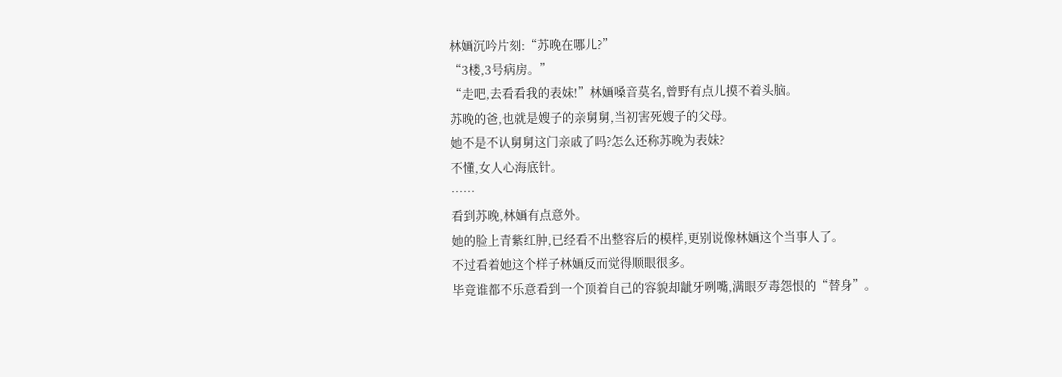林婳沉吟片刻:“苏晚在哪儿?”
“3楼,3号病房。”
“走吧,去看看我的表妹!”林婳嗓音莫名,曾野有点儿摸不着头脑。
苏晚的爸,也就是嫂子的亲舅舅,当初害死嫂子的父母。
她不是不认舅舅这门亲戚了吗?怎么还称苏晚为表妹?
不懂,女人心海底针。
……
看到苏晚,林婳有点意外。
她的脸上青紫红肿,已经看不出整容后的模样,更别说像林婳这个当事人了。
不过看着她这个样子林婳反而觉得顺眼很多。
毕竟谁都不乐意看到一个顶着自己的容貌却龇牙咧嘴,满眼歹毒怨恨的“替身”。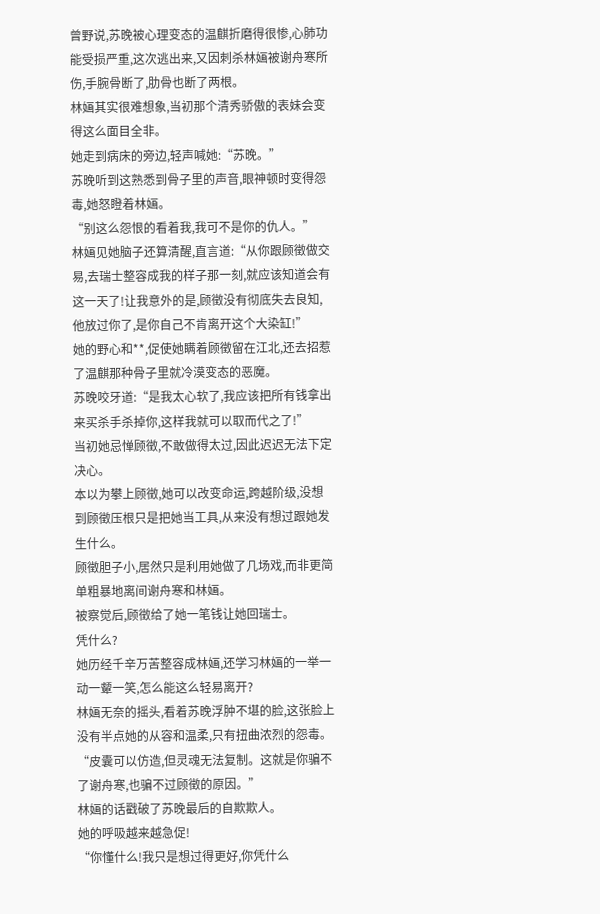曾野说,苏晚被心理变态的温麒折磨得很惨,心肺功能受损严重,这次逃出来,又因刺杀林婳被谢舟寒所伤,手腕骨断了,肋骨也断了两根。
林婳其实很难想象,当初那个清秀骄傲的表妹会变得这么面目全非。
她走到病床的旁边,轻声喊她:“苏晚。”
苏晚听到这熟悉到骨子里的声音,眼神顿时变得怨毒,她怒瞪着林婳。
“别这么怨恨的看着我,我可不是你的仇人。”
林婳见她脑子还算清醒,直言道:“从你跟顾徵做交易,去瑞士整容成我的样子那一刻,就应该知道会有这一天了!让我意外的是,顾徵没有彻底失去良知,他放过你了,是你自己不肯离开这个大染缸!”
她的野心和**,促使她瞒着顾徵留在江北,还去招惹了温麒那种骨子里就冷漠变态的恶魔。
苏晚咬牙道:“是我太心软了,我应该把所有钱拿出来买杀手杀掉你,这样我就可以取而代之了!”
当初她忌惮顾徵,不敢做得太过,因此迟迟无法下定决心。
本以为攀上顾徵,她可以改变命运,跨越阶级,没想到顾徵压根只是把她当工具,从来没有想过跟她发生什么。
顾徵胆子小,居然只是利用她做了几场戏,而非更简单粗暴地离间谢舟寒和林婳。
被察觉后,顾徵给了她一笔钱让她回瑞士。
凭什么?
她历经千辛万苦整容成林婳,还学习林婳的一举一动一颦一笑,怎么能这么轻易离开?
林婳无奈的摇头,看着苏晚浮肿不堪的脸,这张脸上没有半点她的从容和温柔,只有扭曲浓烈的怨毒。
“皮囊可以仿造,但灵魂无法复制。这就是你骗不了谢舟寒,也骗不过顾徵的原因。”
林婳的话戳破了苏晚最后的自欺欺人。
她的呼吸越来越急促!
“你懂什么!我只是想过得更好,你凭什么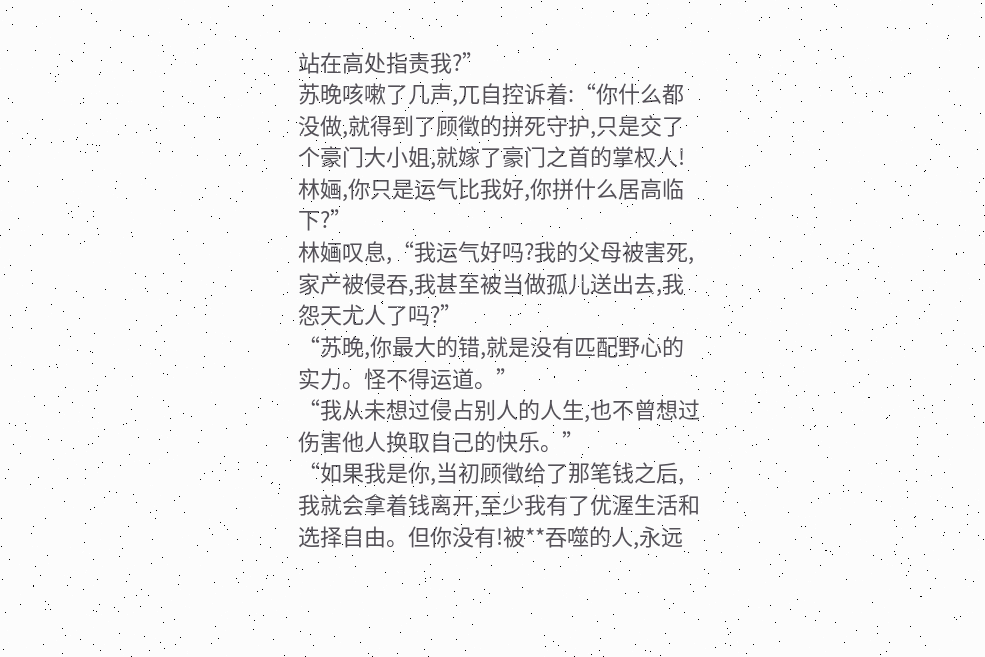站在高处指责我?”
苏晚咳嗽了几声,兀自控诉着:“你什么都没做,就得到了顾徵的拼死守护,只是交了个豪门大小姐,就嫁了豪门之首的掌权人!林婳,你只是运气比我好,你拼什么居高临下?”
林婳叹息,“我运气好吗?我的父母被害死,家产被侵吞,我甚至被当做孤儿送出去,我怨天尤人了吗?”
“苏晚,你最大的错,就是没有匹配野心的实力。怪不得运道。”
“我从未想过侵占别人的人生,也不曾想过伤害他人换取自己的快乐。”
“如果我是你,当初顾徵给了那笔钱之后,我就会拿着钱离开,至少我有了优渥生活和选择自由。但你没有!被**吞噬的人,永远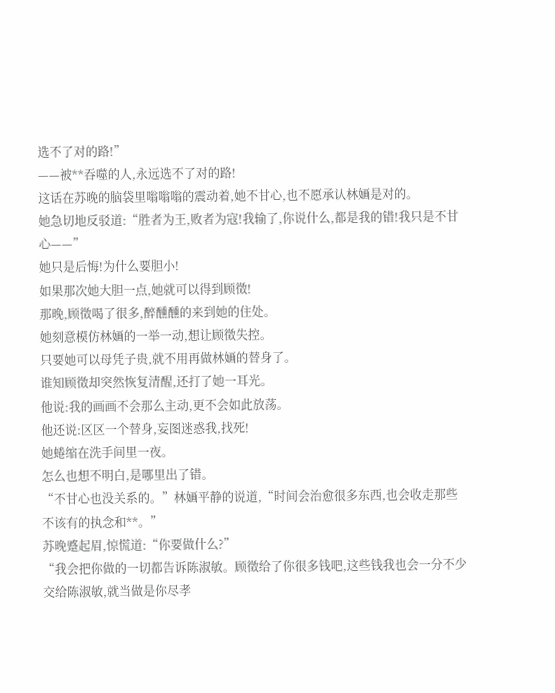选不了对的路!”
——被**吞噬的人,永远选不了对的路!
这话在苏晚的脑袋里嗡嗡嗡的震动着,她不甘心,也不愿承认林婳是对的。
她急切地反驳道:“胜者为王,败者为寇!我输了,你说什么,都是我的错!我只是不甘心——”
她只是后悔!为什么要胆小!
如果那次她大胆一点,她就可以得到顾徵!
那晚,顾徵喝了很多,醉醺醺的来到她的住处。
她刻意模仿林婳的一举一动,想让顾徵失控。
只要她可以母凭子贵,就不用再做林婳的替身了。
谁知顾徵却突然恢复清醒,还打了她一耳光。
他说:我的画画不会那么主动,更不会如此放荡。
他还说:区区一个替身,妄图迷惑我,找死!
她蜷缩在洗手间里一夜。
怎么也想不明白,是哪里出了错。
“不甘心也没关系的。”林婳平静的说道,“时间会治愈很多东西,也会收走那些不该有的执念和**。”
苏晚蹙起眉,惊慌道:“你要做什么?”
“我会把你做的一切都告诉陈淑敏。顾徵给了你很多钱吧,这些钱我也会一分不少交给陈淑敏,就当做是你尽孝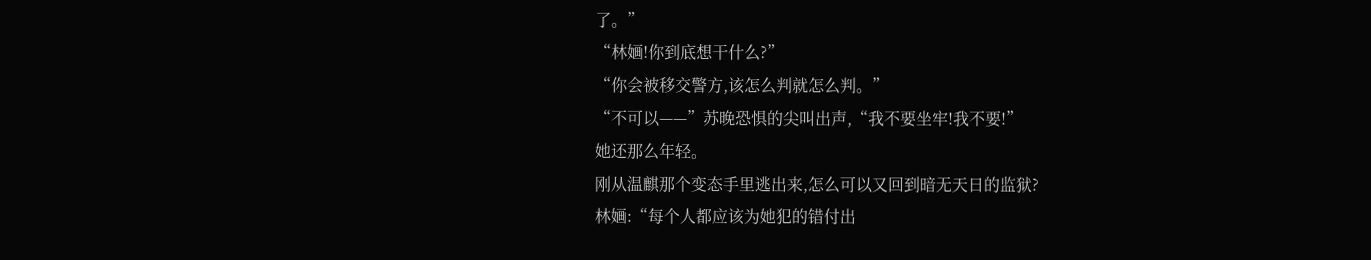了。”
“林婳!你到底想干什么?”
“你会被移交警方,该怎么判就怎么判。”
“不可以——”苏晚恐惧的尖叫出声,“我不要坐牢!我不要!”
她还那么年轻。
刚从温麒那个变态手里逃出来,怎么可以又回到暗无天日的监狱?
林婳:“每个人都应该为她犯的错付出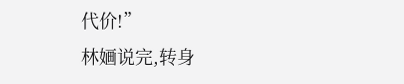代价!”
林婳说完,转身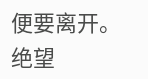便要离开。
绝望